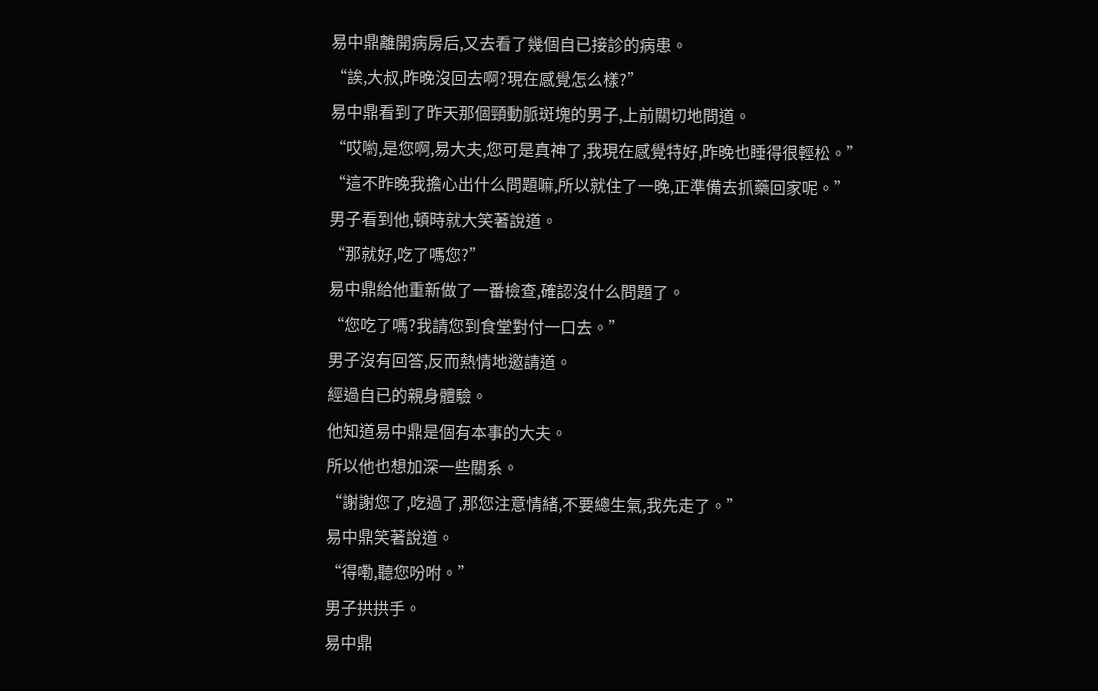易中鼎離開病房后,又去看了幾個自已接診的病患。
“誒,大叔,昨晚沒回去啊?現在感覺怎么樣?”
易中鼎看到了昨天那個頸動脈斑塊的男子,上前關切地問道。
“哎喲,是您啊,易大夫,您可是真神了,我現在感覺特好,昨晚也睡得很輕松。”
“這不昨晚我擔心出什么問題嘛,所以就住了一晚,正準備去抓藥回家呢。”
男子看到他,頓時就大笑著說道。
“那就好,吃了嗎您?”
易中鼎給他重新做了一番檢查,確認沒什么問題了。
“您吃了嗎?我請您到食堂對付一口去。”
男子沒有回答,反而熱情地邀請道。
經過自已的親身體驗。
他知道易中鼎是個有本事的大夫。
所以他也想加深一些關系。
“謝謝您了,吃過了,那您注意情緒,不要總生氣,我先走了。”
易中鼎笑著說道。
“得嘞,聽您吩咐。”
男子拱拱手。
易中鼎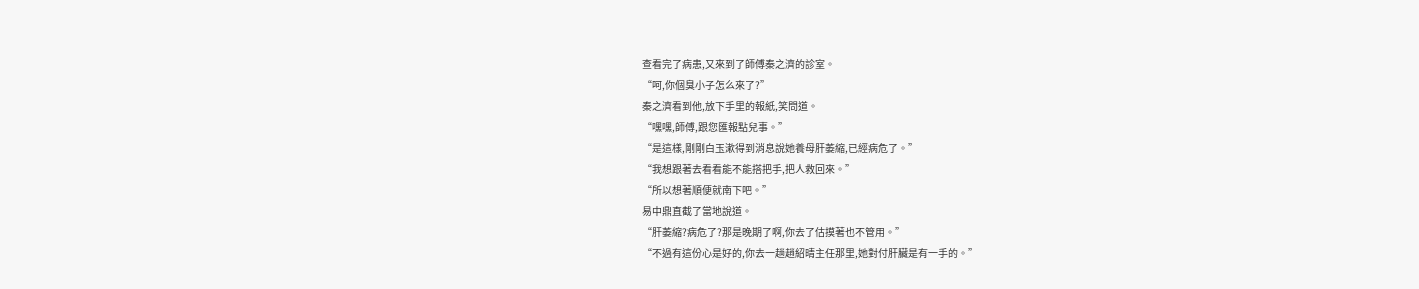查看完了病患,又來到了師傅秦之濟的診室。
“呵,你個臭小子怎么來了?”
秦之濟看到他,放下手里的報紙,笑問道。
“嘿嘿,師傅,跟您匯報點兒事。”
“是這樣,剛剛白玉漱得到消息說她養母肝萎縮,已經病危了。”
“我想跟著去看看能不能搭把手,把人救回來。”
“所以想著順便就南下吧。”
易中鼎直截了當地說道。
“肝萎縮?病危了?那是晚期了啊,你去了估摸著也不管用。”
“不過有這份心是好的,你去一趟趙紹晴主任那里,她對付肝臟是有一手的。”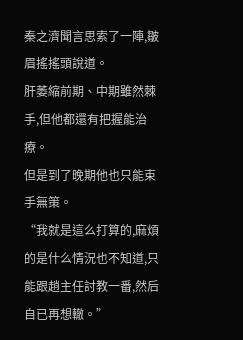秦之濟聞言思索了一陣,皺眉搖搖頭說道。
肝萎縮前期、中期雖然棘手,但他都還有把握能治療。
但是到了晚期他也只能束手無策。
“我就是這么打算的,麻煩的是什么情況也不知道,只能跟趙主任討教一番,然后自已再想轍。”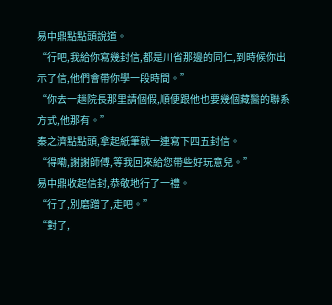易中鼎點點頭說道。
“行吧,我給你寫幾封信,都是川省那邊的同仁,到時候你出示了信,他們會帶你學一段時間。”
“你去一趟院長那里請個假,順便跟他也要幾個藏醫的聯系方式,他那有。”
秦之濟點點頭,拿起紙筆就一連寫下四五封信。
“得嘞,謝謝師傅,等我回來給您帶些好玩意兒。”
易中鼎收起信封,恭敬地行了一禮。
“行了,別磨蹭了,走吧。”
“對了,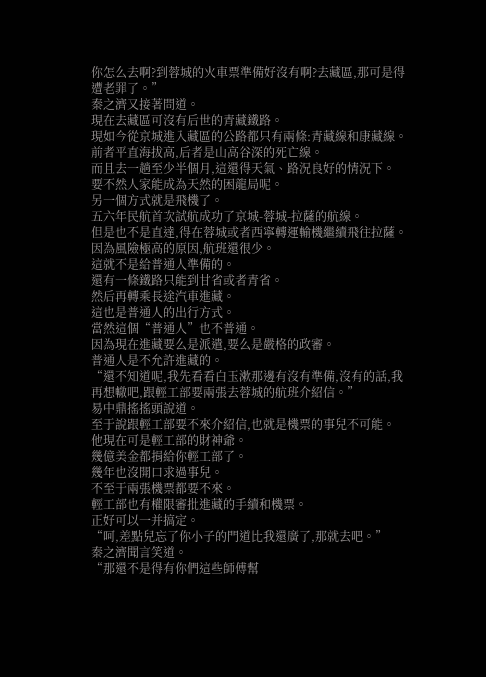你怎么去啊?到蓉城的火車票準備好沒有啊?去藏區,那可是得遭老罪了。”
秦之濟又接著問道。
現在去藏區可沒有后世的青藏鐵路。
現如今從京城進入藏區的公路都只有兩條:青藏線和康藏線。
前者平直海拔高,后者是山高谷深的死亡線。
而且去一趟至少半個月,這還得天氣、路況良好的情況下。
要不然人家能成為天然的困龍局呢。
另一個方式就是飛機了。
五六年民航首次試航成功了京城-蓉城-拉薩的航線。
但是也不是直達,得在蓉城或者西寧轉運輸機繼續飛往拉薩。
因為風險極高的原因,航班還很少。
這就不是給普通人準備的。
還有一條鐵路只能到甘省或者青省。
然后再轉乘長途汽車進藏。
這也是普通人的出行方式。
當然這個“普通人”也不普通。
因為現在進藏要么是派遣,要么是嚴格的政審。
普通人是不允許進藏的。
“還不知道呢,我先看看白玉漱那邊有沒有準備,沒有的話,我再想轍吧,跟輕工部要兩張去蓉城的航班介紹信。”
易中鼎搖搖頭說道。
至于說跟輕工部要不來介紹信,也就是機票的事兒不可能。
他現在可是輕工部的財神爺。
幾億美金都捐給你輕工部了。
幾年也沒開口求過事兒。
不至于兩張機票都要不來。
輕工部也有權限審批進藏的手續和機票。
正好可以一并搞定。
“呵,差點兒忘了你小子的門道比我還廣了,那就去吧。”
秦之濟聞言笑道。
“那還不是得有你們這些師傅幫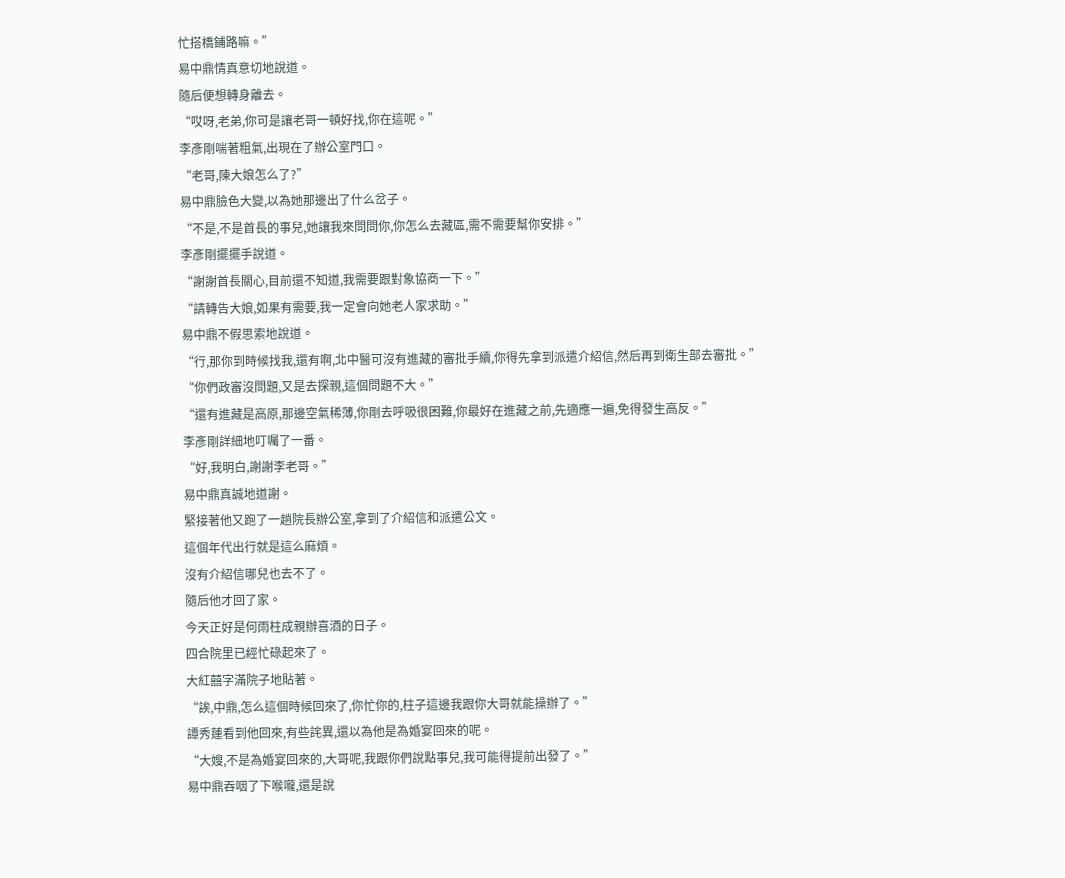忙搭橋鋪路嘛。”
易中鼎情真意切地說道。
隨后便想轉身離去。
“哎呀,老弟,你可是讓老哥一頓好找,你在這呢。”
李彥剛喘著粗氣,出現在了辦公室門口。
“老哥,陳大娘怎么了?”
易中鼎臉色大變,以為她那邊出了什么岔子。
“不是,不是首長的事兒,她讓我來問問你,你怎么去藏區,需不需要幫你安排。”
李彥剛擺擺手說道。
“謝謝首長關心,目前還不知道,我需要跟對象協商一下。”
“請轉告大娘,如果有需要,我一定會向她老人家求助。”
易中鼎不假思索地說道。
“行,那你到時候找我,還有啊,北中醫可沒有進藏的審批手續,你得先拿到派遣介紹信,然后再到衛生部去審批。”
“你們政審沒問題,又是去探親,這個問題不大。”
“還有進藏是高原,那邊空氣稀薄,你剛去呼吸很困難,你最好在進藏之前,先適應一遍,免得發生高反。”
李彥剛詳細地叮囑了一番。
“好,我明白,謝謝李老哥。”
易中鼎真誠地道謝。
緊接著他又跑了一趟院長辦公室,拿到了介紹信和派遣公文。
這個年代出行就是這么麻煩。
沒有介紹信哪兒也去不了。
隨后他才回了家。
今天正好是何雨柱成親辦喜酒的日子。
四合院里已經忙碌起來了。
大紅囍字滿院子地貼著。
“誒,中鼎,怎么這個時候回來了,你忙你的,柱子這邊我跟你大哥就能操辦了。”
譚秀蓮看到他回來,有些詫異,還以為他是為婚宴回來的呢。
“大嫂,不是為婚宴回來的,大哥呢,我跟你們說點事兒,我可能得提前出發了。”
易中鼎吞咽了下喉嚨,還是說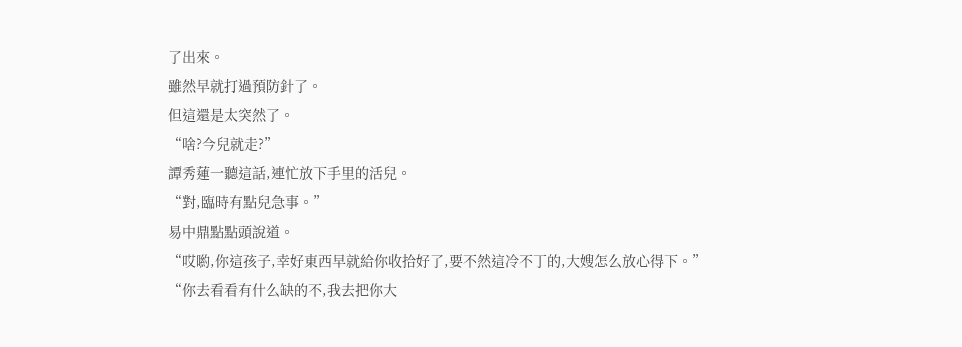了出來。
雖然早就打過預防針了。
但這還是太突然了。
“啥?今兒就走?”
譚秀蓮一聽這話,連忙放下手里的活兒。
“對,臨時有點兒急事。”
易中鼎點點頭說道。
“哎喲,你這孩子,幸好東西早就給你收拾好了,要不然這冷不丁的,大嫂怎么放心得下。”
“你去看看有什么缺的不,我去把你大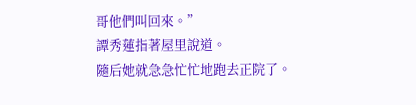哥他們叫回來。”
譚秀蓮指著屋里說道。
隨后她就急急忙忙地跑去正院了。